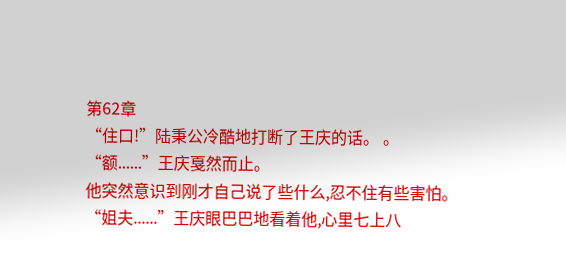第62章
“住口!”陆秉公冷酷地打断了王庆的话。 。
“额......”王庆戛然而止。
他突然意识到刚才自己说了些什么,忍不住有些害怕。
“姐夫......”王庆眼巴巴地看着他,心里七上八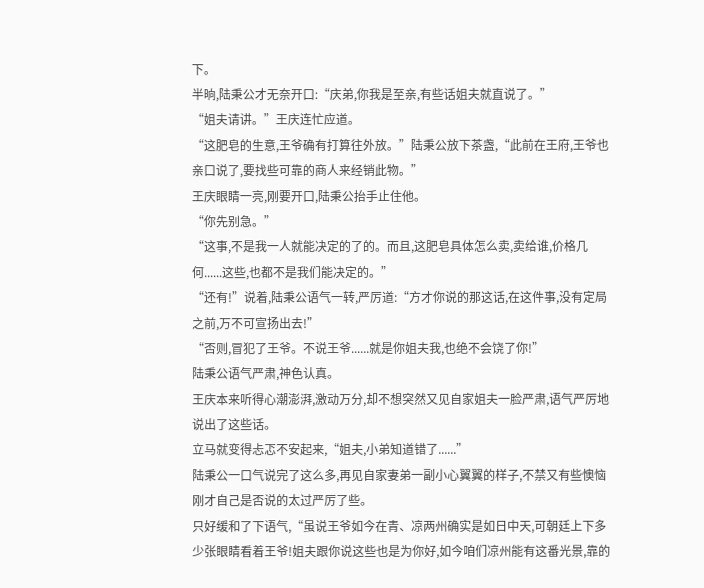下。
半晌,陆秉公才无奈开口:“庆弟,你我是至亲,有些话姐夫就直说了。”
“姐夫请讲。”王庆连忙应道。
“这肥皂的生意,王爷确有打算往外放。”陆秉公放下茶盏,“此前在王府,王爷也亲口说了,要找些可靠的商人来经销此物。”
王庆眼睛一亮,刚要开口,陆秉公抬手止住他。
“你先别急。”
“这事,不是我一人就能决定的了的。而且,这肥皂具体怎么卖,卖给谁,价格几何......这些,也都不是我们能决定的。”
“还有!”说着,陆秉公语气一转,严厉道:“方才你说的那这话,在这件事,没有定局之前,万不可宣扬出去!”
“否则,冒犯了王爷。不说王爷......就是你姐夫我,也绝不会饶了你!”
陆秉公语气严肃,神色认真。
王庆本来听得心潮澎湃,激动万分,却不想突然又见自家姐夫一脸严肃,语气严厉地说出了这些话。
立马就变得忐忑不安起来,“姐夫,小弟知道错了......”
陆秉公一口气说完了这么多,再见自家妻弟一副小心翼翼的样子,不禁又有些懊恼刚才自己是否说的太过严厉了些。
只好缓和了下语气,“虽说王爷如今在青、凉两州确实是如日中天,可朝廷上下多少张眼睛看着王爷!姐夫跟你说这些也是为你好,如今咱们凉州能有这番光景,靠的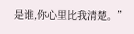是谁,你心里比我清楚。”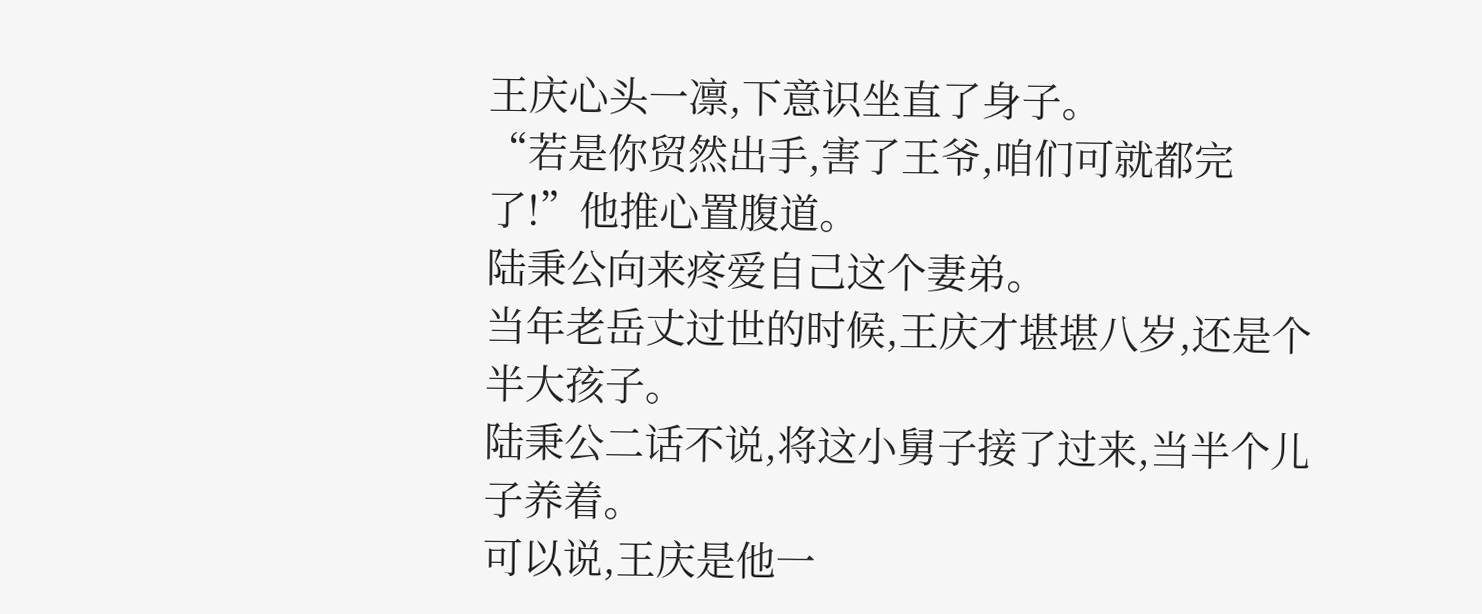王庆心头一凛,下意识坐直了身子。
“若是你贸然出手,害了王爷,咱们可就都完了!”他推心置腹道。
陆秉公向来疼爱自己这个妻弟。
当年老岳丈过世的时候,王庆才堪堪八岁,还是个半大孩子。
陆秉公二话不说,将这小舅子接了过来,当半个儿子养着。
可以说,王庆是他一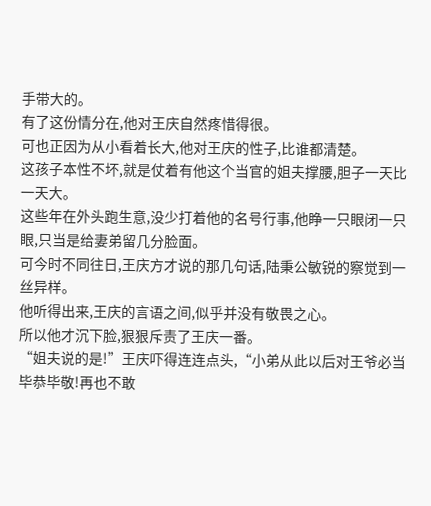手带大的。
有了这份情分在,他对王庆自然疼惜得很。
可也正因为从小看着长大,他对王庆的性子,比谁都清楚。
这孩子本性不坏,就是仗着有他这个当官的姐夫撑腰,胆子一天比一天大。
这些年在外头跑生意,没少打着他的名号行事,他睁一只眼闭一只眼,只当是给妻弟留几分脸面。
可今时不同往日,王庆方才说的那几句话,陆秉公敏锐的察觉到一丝异样。
他听得出来,王庆的言语之间,似乎并没有敬畏之心。
所以他才沉下脸,狠狠斥责了王庆一番。
“姐夫说的是!”王庆吓得连连点头,“小弟从此以后对王爷必当毕恭毕敬!再也不敢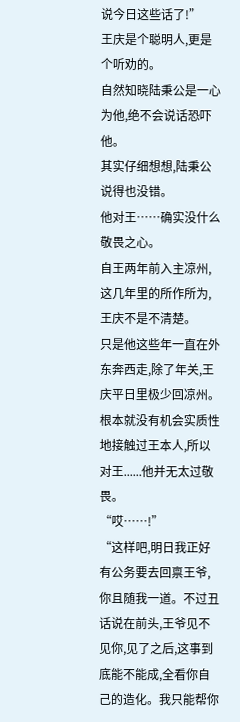说今日这些话了!”
王庆是个聪明人,更是个听劝的。
自然知晓陆秉公是一心为他,绝不会说话恐吓他。
其实仔细想想,陆秉公说得也没错。
他对王……确实没什么敬畏之心。
自王两年前入主凉州,这几年里的所作所为,王庆不是不清楚。
只是他这些年一直在外东奔西走,除了年关,王庆平日里极少回凉州。
根本就没有机会实质性地接触过王本人,所以对王......他并无太过敬畏。
“哎……!”
“这样吧,明日我正好有公务要去回禀王爷,你且随我一道。不过丑话说在前头,王爷见不见你,见了之后,这事到底能不能成,全看你自己的造化。我只能帮你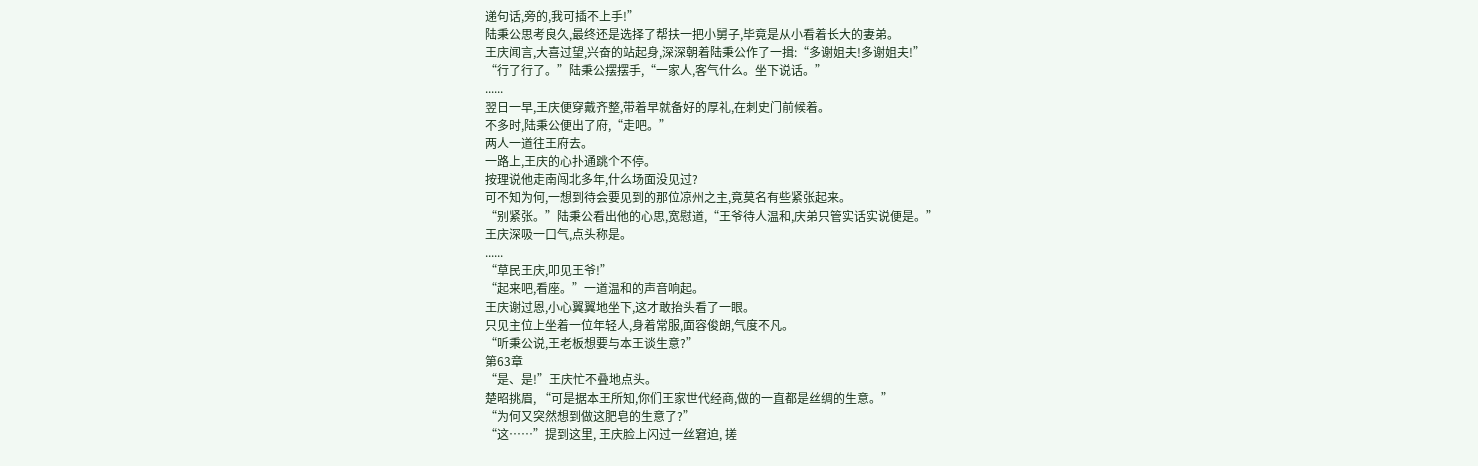递句话,旁的,我可插不上手!”
陆秉公思考良久,最终还是选择了帮扶一把小舅子,毕竟是从小看着长大的妻弟。
王庆闻言,大喜过望,兴奋的站起身,深深朝着陆秉公作了一揖:“多谢姐夫!多谢姐夫!”
“行了行了。”陆秉公摆摆手,“一家人,客气什么。坐下说话。”
......
翌日一早,王庆便穿戴齐整,带着早就备好的厚礼,在刺史门前候着。
不多时,陆秉公便出了府,“走吧。”
两人一道往王府去。
一路上,王庆的心扑通跳个不停。
按理说他走南闯北多年,什么场面没见过?
可不知为何,一想到待会要见到的那位凉州之主,竟莫名有些紧张起来。
“别紧张。”陆秉公看出他的心思,宽慰道,“王爷待人温和,庆弟只管实话实说便是。”
王庆深吸一口气,点头称是。
......
“草民王庆,叩见王爷!”
“起来吧,看座。”一道温和的声音响起。
王庆谢过恩,小心翼翼地坐下,这才敢抬头看了一眼。
只见主位上坐着一位年轻人,身着常服,面容俊朗,气度不凡。
“听秉公说,王老板想要与本王谈生意?”
第63章
“是、是!”王庆忙不叠地点头。
楚昭挑眉, “可是据本王所知,你们王家世代经商,做的一直都是丝绸的生意。”
“为何又突然想到做这肥皂的生意了?”
“这……”提到这里, 王庆脸上闪过一丝窘迫, 搓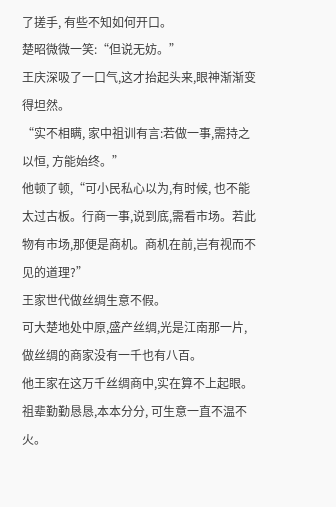了搓手, 有些不知如何开口。
楚昭微微一笑:“但说无妨。”
王庆深吸了一口气,这才抬起头来,眼神渐渐变得坦然。
“实不相瞒, 家中祖训有言:若做一事,需持之以恒, 方能始终。”
他顿了顿,“可小民私心以为,有时候, 也不能太过古板。行商一事,说到底,需看市场。若此物有市场,那便是商机。商机在前,岂有视而不见的道理?”
王家世代做丝绸生意不假。
可大楚地处中原,盛产丝绸,光是江南那一片,做丝绸的商家没有一千也有八百。
他王家在这万千丝绸商中,实在算不上起眼。
祖辈勤勤恳恳,本本分分, 可生意一直不温不火。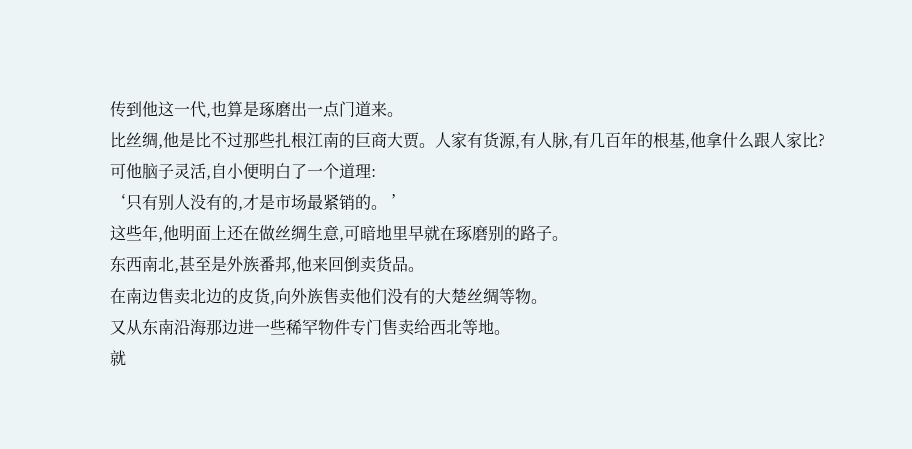传到他这一代,也算是琢磨出一点门道来。
比丝绸,他是比不过那些扎根江南的巨商大贾。人家有货源,有人脉,有几百年的根基,他拿什么跟人家比?
可他脑子灵活,自小便明白了一个道理:
‘只有别人没有的,才是市场最紧销的。 ’
这些年,他明面上还在做丝绸生意,可暗地里早就在琢磨别的路子。
东西南北,甚至是外族番邦,他来回倒卖货品。
在南边售卖北边的皮货,向外族售卖他们没有的大楚丝绸等物。
又从东南沿海那边进一些稀罕物件专门售卖给西北等地。
就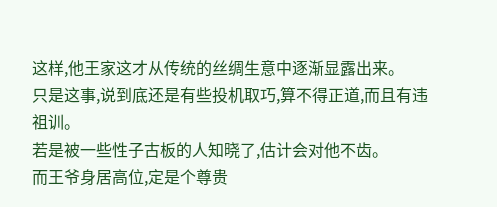这样,他王家这才从传统的丝绸生意中逐渐显露出来。
只是这事,说到底还是有些投机取巧,算不得正道,而且有违祖训。
若是被一些性子古板的人知晓了,估计会对他不齿。
而王爷身居高位,定是个尊贵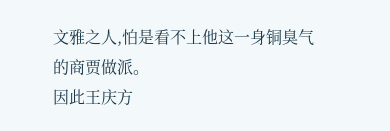文雅之人,怕是看不上他这一身铜臭气的商贾做派。
因此王庆方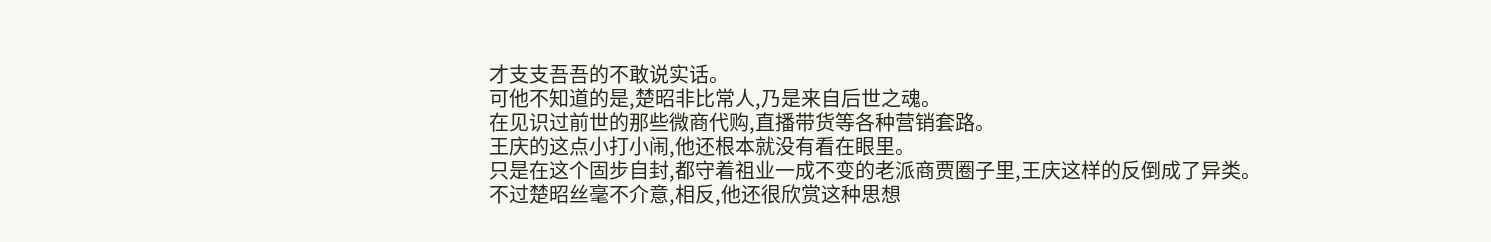才支支吾吾的不敢说实话。
可他不知道的是,楚昭非比常人,乃是来自后世之魂。
在见识过前世的那些微商代购,直播带货等各种营销套路。
王庆的这点小打小闹,他还根本就没有看在眼里。
只是在这个固步自封,都守着祖业一成不变的老派商贾圈子里,王庆这样的反倒成了异类。
不过楚昭丝毫不介意,相反,他还很欣赏这种思想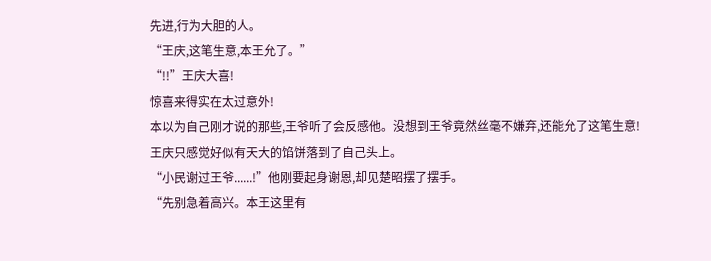先进,行为大胆的人。
“王庆,这笔生意,本王允了。”
“!!”王庆大喜!
惊喜来得实在太过意外!
本以为自己刚才说的那些,王爷听了会反感他。没想到王爷竟然丝毫不嫌弃,还能允了这笔生意!
王庆只感觉好似有天大的馅饼落到了自己头上。
“小民谢过王爷......!”他刚要起身谢恩,却见楚昭摆了摆手。
“先别急着高兴。本王这里有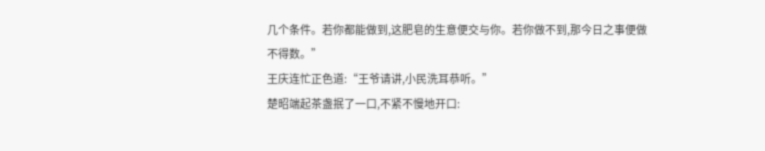几个条件。若你都能做到,这肥皂的生意便交与你。若你做不到,那今日之事便做不得数。”
王庆连忙正色道:“王爷请讲,小民洗耳恭听。”
楚昭端起茶盏抿了一口,不紧不慢地开口: